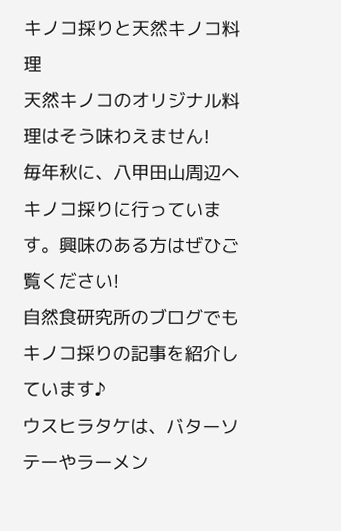キノコ採りと天然キノコ料理
天然キノコのオリジナル料理はそう味わえません!
毎年秋に、八甲田山周辺へキノコ採りに行っています。興味のある方はぜひご覧ください!
自然食研究所のブログでもキノコ採りの記事を紹介しています♪
ウスヒラタケは、バターソテーやラーメン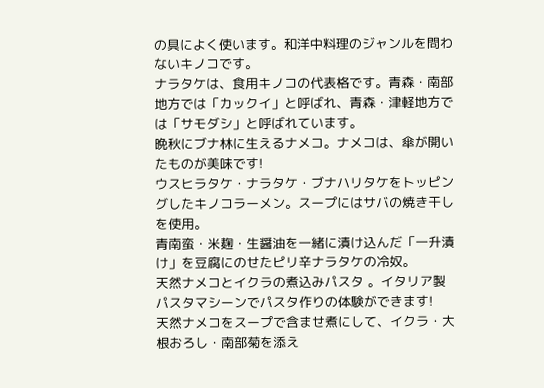の具によく使います。和洋中料理のジャンルを問わないキノコです。
ナラタケは、食用キノコの代表格です。青森・南部地方では「カックイ」と呼ばれ、青森・津軽地方では「サモダシ」と呼ばれています。
晩秋にブナ林に生えるナメコ。ナメコは、傘が開いたものが美味です!
ウスヒラタケ・ナラタケ・ブナハリタケをトッピングしたキノコラーメン。スープにはサバの焼き干しを使用。
青南蛮・米麹・生醤油を一緒に漬け込んだ「一升漬け」を豆腐にのせたピリ辛ナラタケの冷奴。
天然ナメコとイクラの煮込みパスタ 。イタリア製パスタマシーンでパスタ作りの体験ができます!
天然ナメコをスープで含ませ煮にして、イクラ・大根おろし・南部菊を添え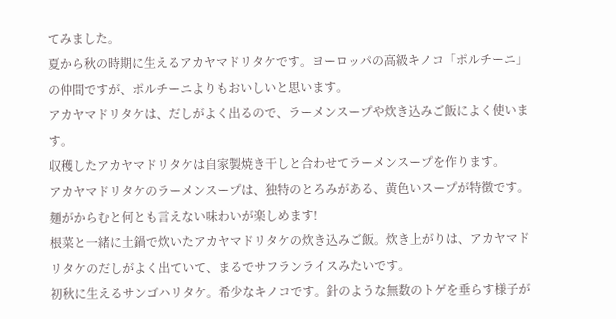てみました。
夏から秋の時期に生えるアカヤマドリタケです。ヨーロッパの高級キノコ「ポルチーニ」の仲間ですが、ポルチーニよりもおいしいと思います。
アカヤマドリタケは、だしがよく出るので、ラーメンスープや炊き込みご飯によく使います。
収穫したアカヤマドリタケは自家製焼き干しと合わせてラーメンスープを作ります。
アカヤマドリタケのラーメンスープは、独特のとろみがある、黄色いスープが特徴です。麺がからむと何とも言えない味わいが楽しめます!
根菜と一緒に土鍋で炊いたアカヤマドリタケの炊き込みご飯。炊き上がりは、アカヤマドリタケのだしがよく出ていて、まるでサフランライスみたいです。
初秋に生えるサンゴハリタケ。希少なキノコです。針のような無数のトゲを垂らす様子が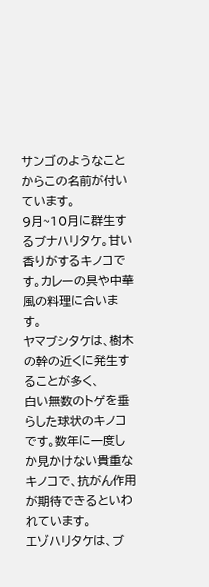サンゴのようなことからこの名前が付いています。
9月~10月に群生するブナハリタケ。甘い香りがするキノコです。カレーの具や中華風の料理に合います。
ヤマブシタケは、樹木の幹の近くに発生することが多く、
白い無数のトゲを垂らした球状のキノコです。数年に一度しか見かけない貴重なキノコで、抗がん作用が期待できるといわれています。
エゾハリタケは、ブ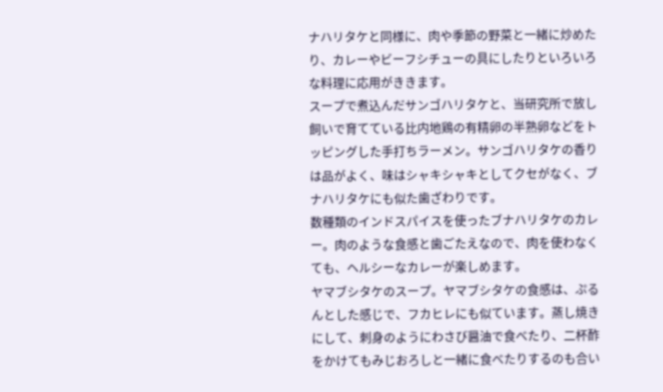ナハリタケと同様に、肉や季節の野菜と一緒に炒めたり、カレーやビーフシチューの具にしたりといろいろな料理に応用がききます。
スープで煮込んだサンゴハリタケと、当研究所で放し飼いで育てている比内地鶏の有精卵の半熟卵などをトッピングした手打ちラーメン。サンゴハリタケの香りは品がよく、味はシャキシャキとしてクセがなく、ブナハリタケにも似た歯ざわりです。
数種類のインドスパイスを使ったブナハリタケのカレー。肉のような食感と歯ごたえなので、肉を使わなくても、ヘルシーなカレーが楽しめます。
ヤマブシタケのスープ。ヤマブシタケの食感は、ぷるんとした感じで、フカヒレにも似ています。蒸し焼きにして、刺身のようにわさび醤油で食べたり、二杯酢をかけてもみじおろしと一緒に食べたりするのも合い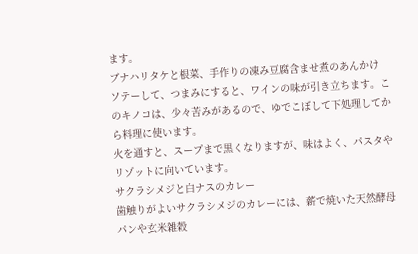ます。
ブナハリタケと根菜、手作りの凍み豆腐含ませ煮のあんかけ
ソテーして、つまみにすると、ワインの味が引き立ちます。このキノコは、少々苦みがあるので、ゆでこぼして下処理してから料理に使います。
火を通すと、スープまで黒くなりますが、味はよく、パスタやリゾットに向いています。
サクラシメジと白ナスのカレー
歯触りがよいサクラシメジのカレーには、薪で焼いた天然酵母パンや玄米雑穀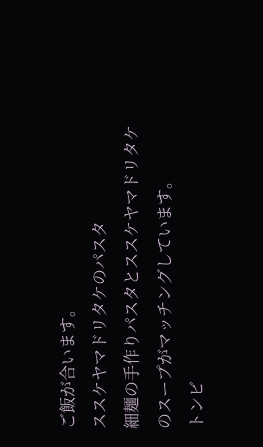ご飯が合います。
ススケヤマドリタケのパスタ
細麺の手作りパスタとススケヤマドリタケのスープがマッチングしています。
トンビ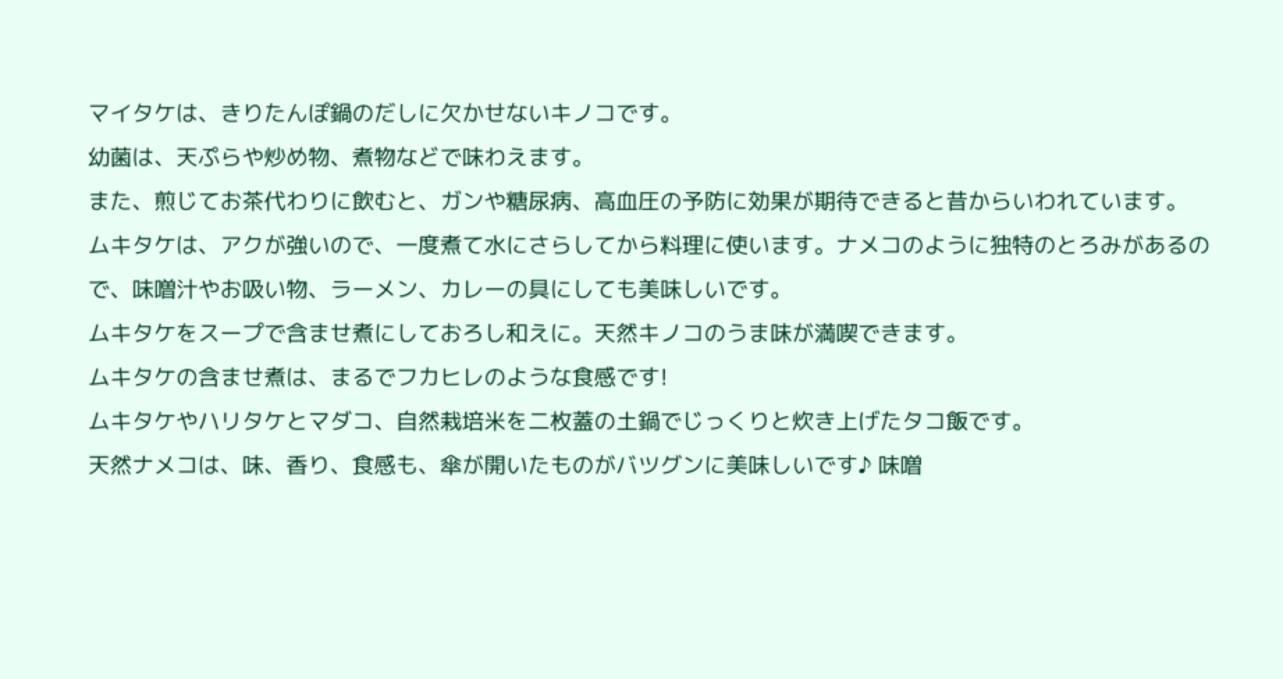マイタケは、きりたんぽ鍋のだしに欠かせないキノコです。
幼菌は、天ぷらや炒め物、煮物などで味わえます。
また、煎じてお茶代わりに飲むと、ガンや糖尿病、高血圧の予防に効果が期待できると昔からいわれています。
ムキタケは、アクが強いので、一度煮て水にさらしてから料理に使います。ナメコのように独特のとろみがあるので、味噌汁やお吸い物、ラーメン、カレーの具にしても美味しいです。
ムキタケをスープで含ませ煮にしておろし和えに。天然キノコのうま味が満喫できます。
ムキタケの含ませ煮は、まるでフカヒレのような食感です!
ムキタケやハリタケとマダコ、自然栽培米を二枚蓋の土鍋でじっくりと炊き上げたタコ飯です。
天然ナメコは、味、香り、食感も、傘が開いたものがバツグンに美味しいです♪ 味噌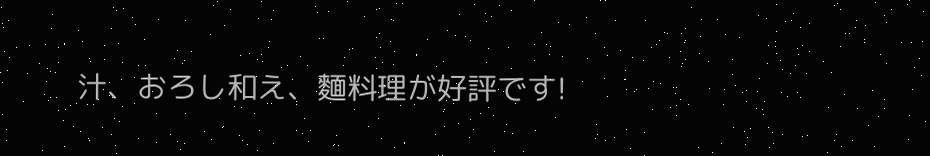汁、おろし和え、麵料理が好評です!